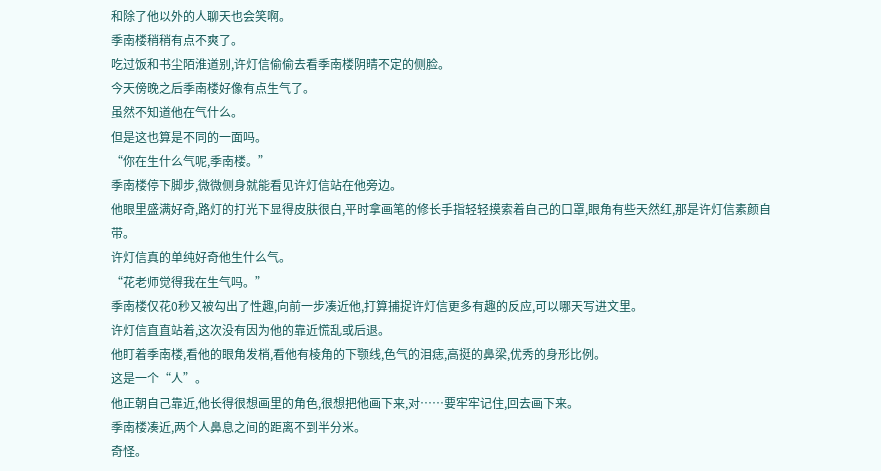和除了他以外的人聊天也会笑啊。
季南楼稍稍有点不爽了。
吃过饭和书尘陌淮道别,许灯信偷偷去看季南楼阴晴不定的侧脸。
今天傍晚之后季南楼好像有点生气了。
虽然不知道他在气什么。
但是这也算是不同的一面吗。
“你在生什么气呢,季南楼。”
季南楼停下脚步,微微侧身就能看见许灯信站在他旁边。
他眼里盛满好奇,路灯的打光下显得皮肤很白,平时拿画笔的修长手指轻轻摸索着自己的口罩,眼角有些天然红,那是许灯信素颜自带。
许灯信真的单纯好奇他生什么气。
“花老师觉得我在生气吗。”
季南楼仅花0秒又被勾出了性趣,向前一步凑近他,打算捕捉许灯信更多有趣的反应,可以哪天写进文里。
许灯信直直站着,这次没有因为他的靠近慌乱或后退。
他盯着季南楼,看他的眼角发梢,看他有棱角的下颚线,色气的泪痣,高挺的鼻梁,优秀的身形比例。
这是一个“人”。
他正朝自己靠近,他长得很想画里的角色,很想把他画下来,对……要牢牢记住,回去画下来。
季南楼凑近,两个人鼻息之间的距离不到半分米。
奇怪。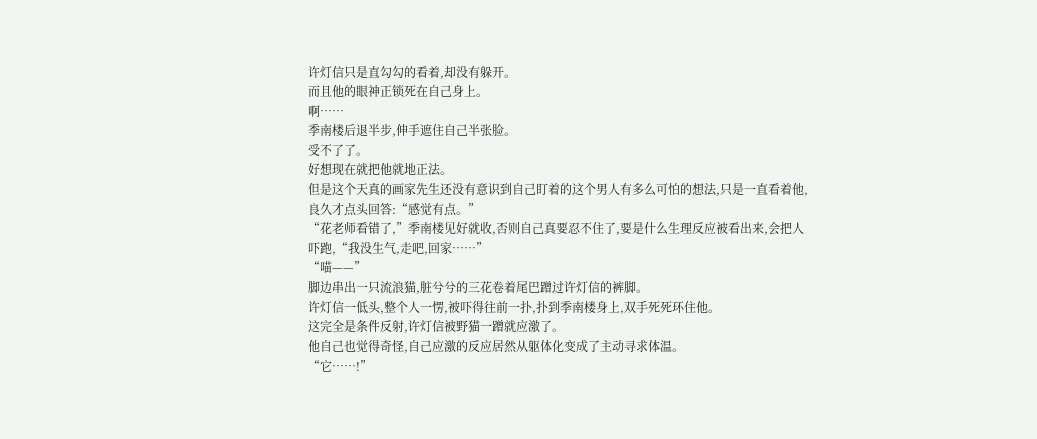许灯信只是直勾勾的看着,却没有躲开。
而且他的眼神正锁死在自己身上。
啊……
季南楼后退半步,伸手遮住自己半张脸。
受不了了。
好想现在就把他就地正法。
但是这个天真的画家先生还没有意识到自己盯着的这个男人有多么可怕的想法,只是一直看着他,良久才点头回答:“感觉有点。”
“花老师看错了,”季南楼见好就收,否则自己真要忍不住了,要是什么生理反应被看出来,会把人吓跑,“我没生气,走吧,回家……”
“喵——”
脚边串出一只流浪猫,脏兮兮的三花卷着尾巴蹭过许灯信的裤脚。
许灯信一低头,整个人一愣,被吓得往前一扑,扑到季南楼身上,双手死死环住他。
这完全是条件反射,许灯信被野猫一蹭就应激了。
他自己也觉得奇怪,自己应激的反应居然从躯体化变成了主动寻求体温。
“它……!”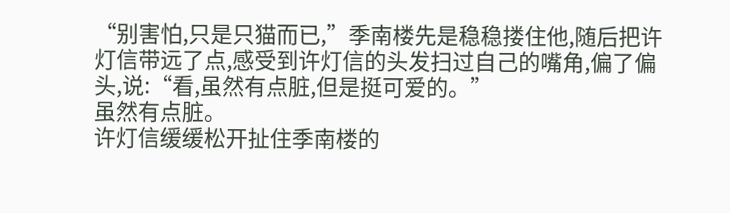“别害怕,只是只猫而已,”季南楼先是稳稳搂住他,随后把许灯信带远了点,感受到许灯信的头发扫过自己的嘴角,偏了偏头,说:“看,虽然有点脏,但是挺可爱的。”
虽然有点脏。
许灯信缓缓松开扯住季南楼的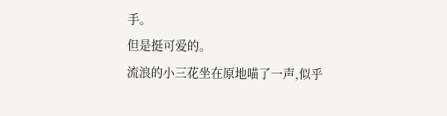手。
但是挺可爱的。
流浪的小三花坐在原地喵了一声,似乎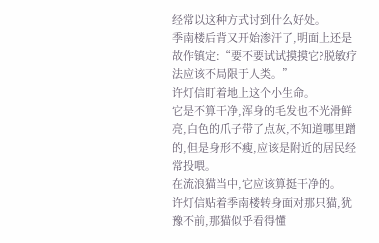经常以这种方式讨到什么好处。
季南楼后背又开始渗汗了,明面上还是故作镇定:“要不要试试摸摸它?脱敏疗法应该不局限于人类。”
许灯信盯着地上这个小生命。
它是不算干净,浑身的毛发也不光滑鲜亮,白色的爪子带了点灰,不知道哪里蹭的,但是身形不瘦,应该是附近的居民经常投喂。
在流浪猫当中,它应该算挺干净的。
许灯信贴着季南楼转身面对那只猫,犹豫不前,那猫似乎看得懂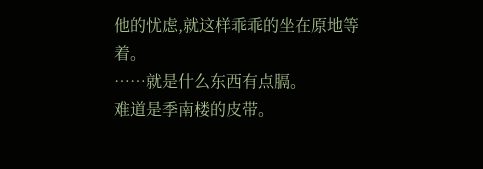他的忧虑,就这样乖乖的坐在原地等着。
……就是什么东西有点膈。
难道是季南楼的皮带。